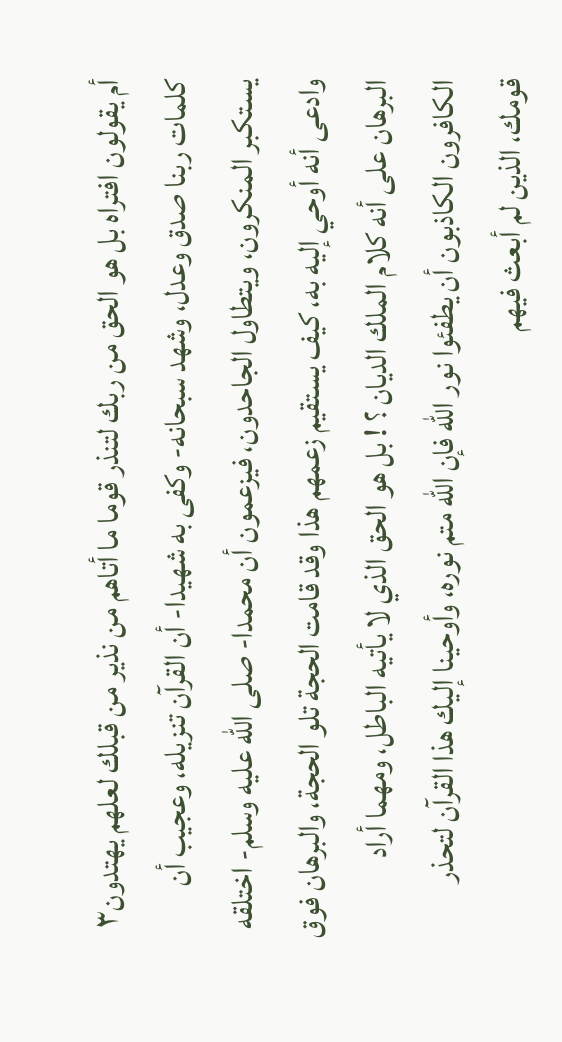أم يقولون افتراه بل هو الحق من ربك لتنذر قوما ما أتاهم من نذير من قبلك لعلهم يهتدون٣
كلمات ربنا صدق وعدل، وشهد سبحانه- وكفى به شهيدا- أن القرآن تنزيله، وعجيب أن يستكبر المنكرون، ويتطاول الجاحدون، فيزعمون أن محمدا- صلى الله عليه وسلم- اختلقه وادعى أنه أوحي إليه به، كيف يستقيم زعمهم هذا وقد قامت الحجة تلو الحجة، والبرهان فوق البرهان على أنه كلام الملك الديان ؟ ! بل هو الحق الذي لا يأتيه الباطل، ومهما أراد الكافرون الكاذبون أن يطفئوا نور الله فإن الله متم نوره، وأوحينا إليك هذا القرآن لتحذر قومك، الذين لم أبعث فيهم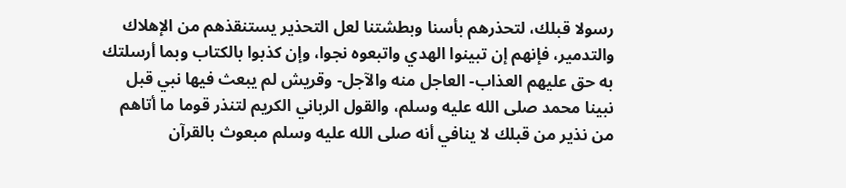رسولا قبلك، لتحذرهم بأسنا وبطشتنا لعل التحذير يستنقذهم من الإهلاك والتدمير، فإنهم إن تبينوا الهدي واتبعوه نجوا، وإن كذبوا بالكتاب وبما أرسلتك به حق عليهم العذاب- العاجل منه والآجل- وقريش لم يبعث فيها نبي قبل نبينا محمد صلى الله عليه وسلم، والقول الرباني الكريم لتنذر قوما ما أتاهم من نذير من قبلك لا ينافي أنه صلى الله عليه وسلم مبعوث بالقرآن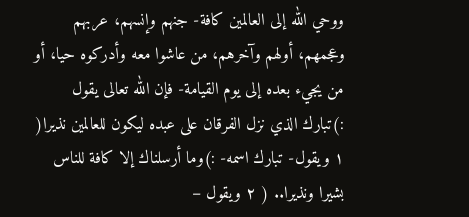ووحي الله إلى العالمين كافة- جنهم وإنسهم، عربهم وعجمهم، أولهم وآخرهم، من عاشوا معه وأدركوه حيا، أو من يجيء بعده إلى يوم القيامة- فإن الله تعالى يقول :)تبارك الذي نزل الفرقان على عبده ليكون للعالمين نذيرا( ١ ويقول- تبارك اسمه- :)وما أرسلناك إلا كافة للناس بشيرا ونذيرا.. ( ٢ ويقول –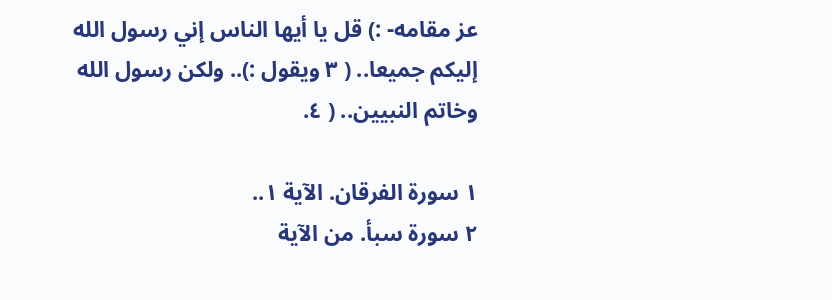عز مقامه- :) قل يا أيها الناس إني رسول الله إليكم جميعا.. ( ٣ ويقول :).. ولكن رسول الله وخاتم النبيين.. ( ٤.

١ سورة الفرقان. الآية ١..
٢ سورة سبأ. من الآية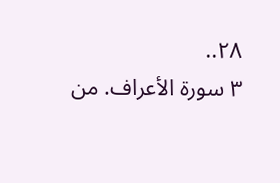٢٨..
٣ سورة الأعراف. من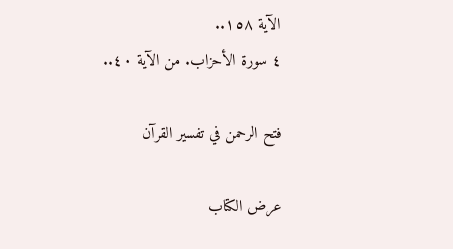الآية ١٥٨..
٤ سورة الأحزاب. من الآية ٤٠..

فتح الرحمن في تفسير القرآن

عرض الكتاب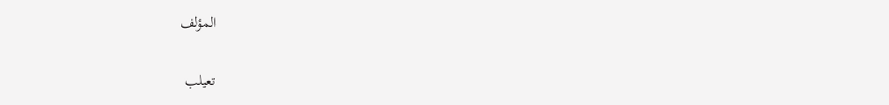المؤلف

تعيلب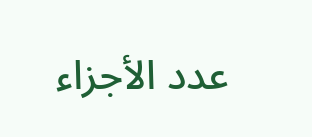عدد الأجزاء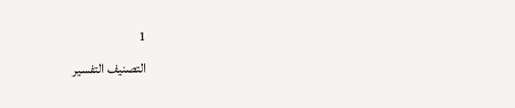1
التصنيف التفسير